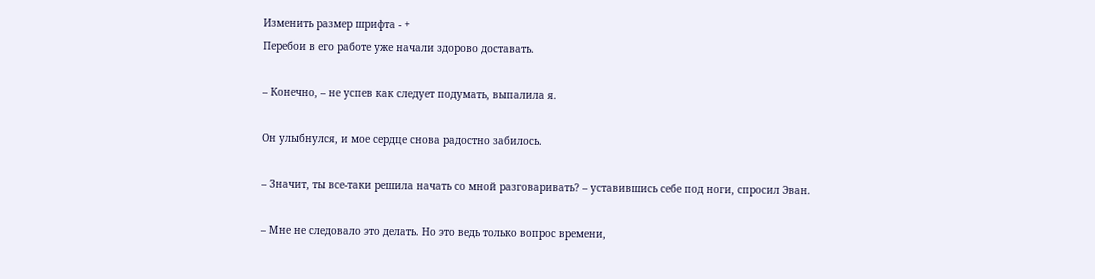Изменить размер шрифта - +
Перебои в его работе уже начали здорово доставать.

– Конечно, – не успев как следует подумать, выпалила я.

Он улыбнулся, и мое сердце снова радостно забилось.

– Значит, ты все-таки решила начать со мной разговаривать? – уставившись себе под ноги, спросил Эван.

– Мне не следовало это делать. Но это ведь только вопрос времени,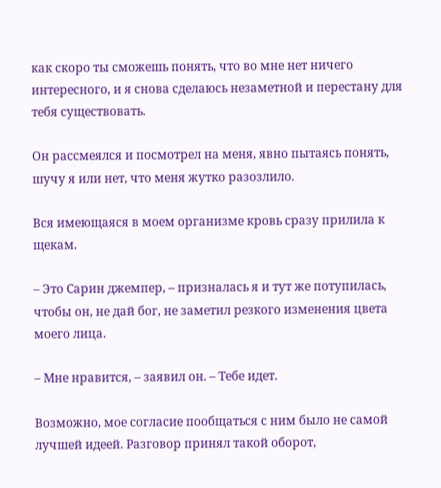как скоро ты сможешь понять, что во мне нет ничего интересного, и я снова сделаюсь незаметной и перестану для тебя существовать.

Он рассмеялся и посмотрел на меня, явно пытаясь понять, шучу я или нет, что меня жутко разозлило.

Вся имеющаяся в моем организме кровь сразу прилила к щекам.

– Это Сарин джемпер, – призналась я и тут же потупилась, чтобы он, не дай бог, не заметил резкого изменения цвета моего лица.

– Мне нравится, – заявил он. – Тебе идет.

Возможно, мое согласие пообщаться с ним было не самой лучшей идеей. Разговор принял такой оборот,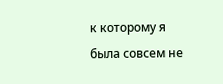к которому я была совсем не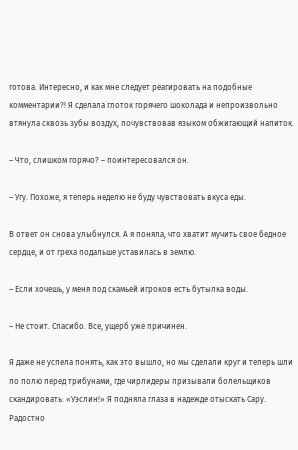готова. Интересно, и как мне следует реагировать на подобные комментарии?! Я сделала глоток горячего шоколада и непроизвольно втянула сквозь зубы воздух, почувствовав языком обжигающий напиток.

– Что, слишком горячо? – поинтересовался он.

– Угу. Похоже, я теперь неделю не буду чувствовать вкуса еды.

В ответ он снова улыбнулся. А я поняла, что хватит мучить свое бедное сердце, и от греха подальше уставилась в землю.

– Если хочешь, у меня под скамьей игроков есть бутылка воды.

– Не стоит. Спасибо. Все, ущерб уже причинен.

Я даже не успела понять, как это вышло, но мы сделали круг и теперь шли по полю перед трибунами, где чирлидеры призывали болельщиков скандировать: «Уэслин!» Я подняла глаза в надежде отыскать Сару. Радостно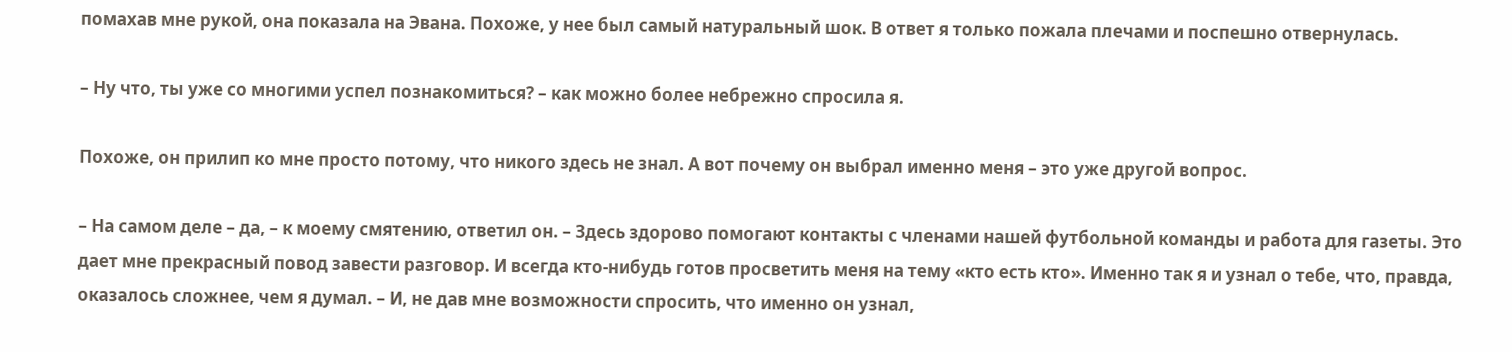помахав мне рукой, она показала на Эвана. Похоже, у нее был самый натуральный шок. В ответ я только пожала плечами и поспешно отвернулась.

– Ну что, ты уже со многими успел познакомиться? – как можно более небрежно спросила я.

Похоже, он прилип ко мне просто потому, что никого здесь не знал. А вот почему он выбрал именно меня – это уже другой вопрос.

– На самом деле – да, – к моему смятению, ответил он. – Здесь здорово помогают контакты с членами нашей футбольной команды и работа для газеты. Это дает мне прекрасный повод завести разговор. И всегда кто-нибудь готов просветить меня на тему «кто есть кто». Именно так я и узнал о тебе, что, правда, оказалось сложнее, чем я думал. – И, не дав мне возможности спросить, что именно он узнал,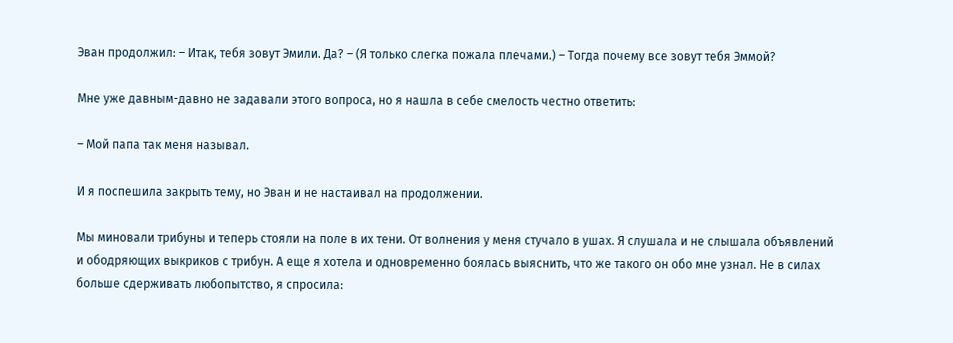Эван продолжил: – Итак, тебя зовут Эмили. Да? – (Я только слегка пожала плечами.) – Тогда почему все зовут тебя Эммой?

Мне уже давным-давно не задавали этого вопроса, но я нашла в себе смелость честно ответить:

– Мой папа так меня называл.

И я поспешила закрыть тему, но Эван и не настаивал на продолжении.

Мы миновали трибуны и теперь стояли на поле в их тени. От волнения у меня стучало в ушах. Я слушала и не слышала объявлений и ободряющих выкриков с трибун. А еще я хотела и одновременно боялась выяснить, что же такого он обо мне узнал. Не в силах больше сдерживать любопытство, я спросила: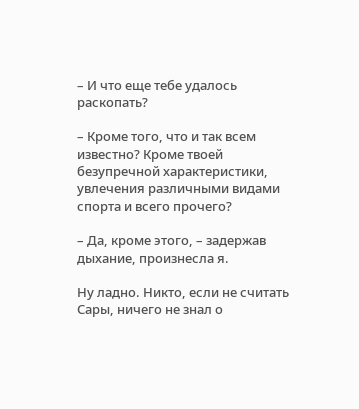– И что еще тебе удалось раскопать?

– Кроме того, что и так всем известно? Кроме твоей безупречной характеристики, увлечения различными видами спорта и всего прочего?

– Да, кроме этого, – задержав дыхание, произнесла я.

Ну ладно. Никто, если не считать Сары, ничего не знал о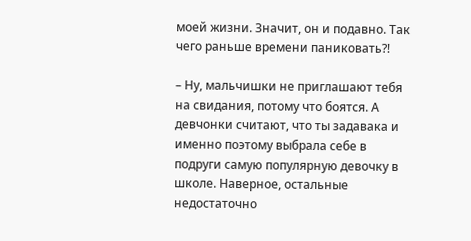моей жизни. Значит, он и подавно. Так чего раньше времени паниковать?!

– Ну, мальчишки не приглашают тебя на свидания, потому что боятся. А девчонки считают, что ты задавака и именно поэтому выбрала себе в подруги самую популярную девочку в школе. Наверное, остальные недостаточно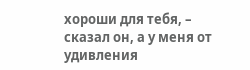хороши для тебя, – сказал он, а у меня от удивления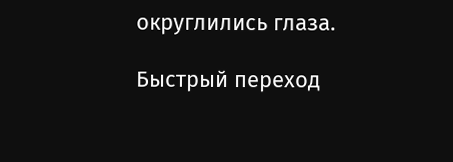округлились глаза.

Быстрый переход